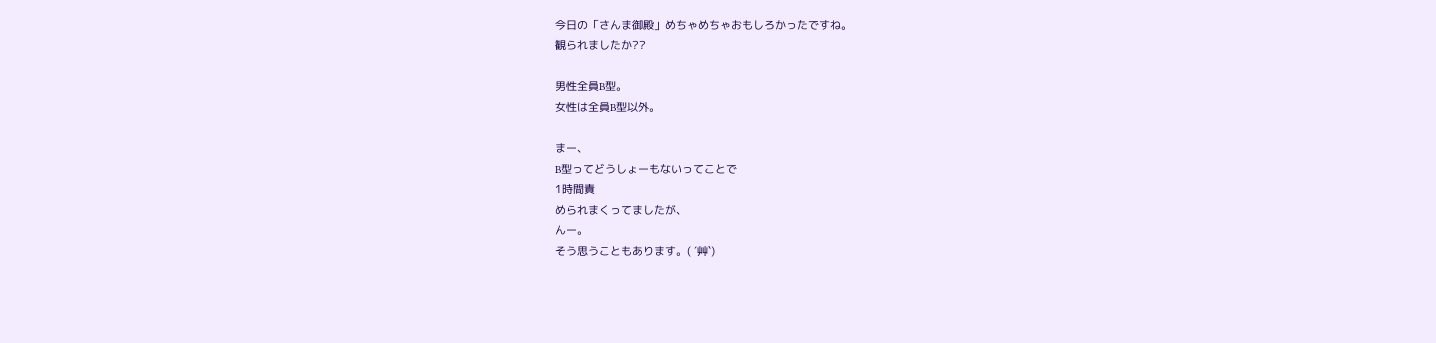今日の「さんま御殿」めちゃめちゃおもしろかったですね。
観られましたか??

男性全員B型。
女性は全員B型以外。

まー、
B型ってどうしょーもないってことで
1時間責
められまくってましたが、
んー。
そう思うこともあります。( ´艸`)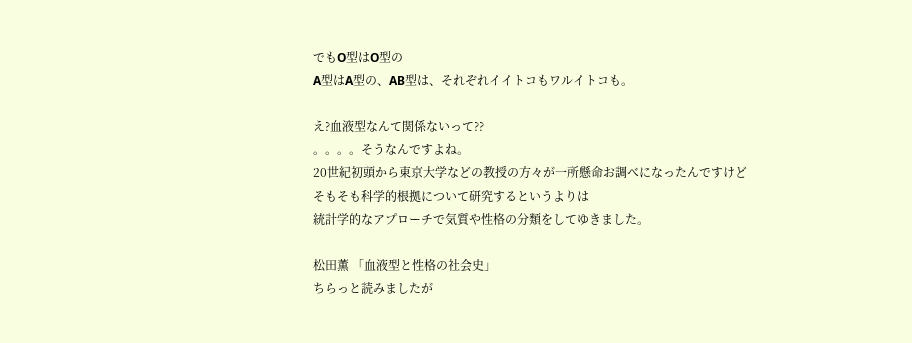でもO型はO型の
A型はA型の、AB型は、それぞれイイトコもワルイトコも。

え?血液型なんて関係ないって??
。。。。そうなんですよね。
20世紀初頭から東京大学などの教授の方々が一所懸命お調べになったんですけど
そもそも科学的根拠について研究するというよりは
統計学的なアプローチで気質や性格の分類をしてゆきました。

松田薫 「血液型と性格の社会史」
ちらっと読みましたが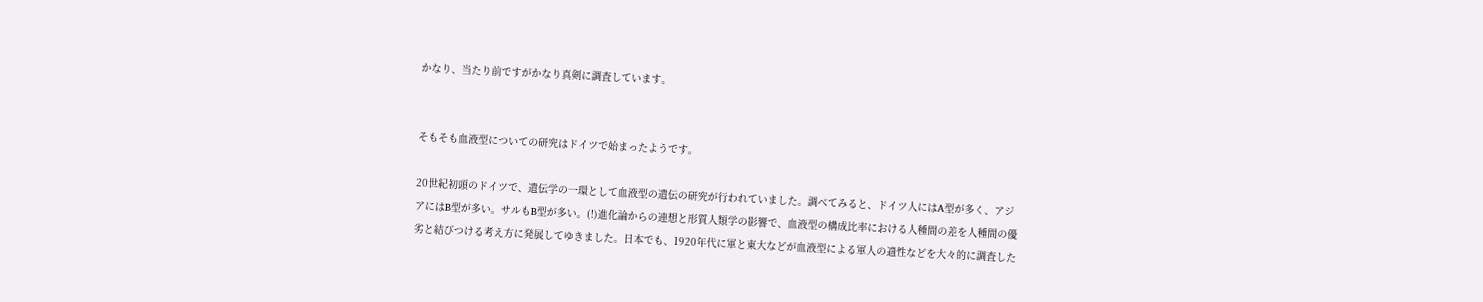かなり、当たり前ですがかなり真剣に調査しています。


そもそも血液型についての研究はドイツで始まったようです。

20世紀初頭のドイツで、遺伝学の一環として血液型の遺伝の研究が行われていました。調べてみると、ドイツ人にはA型が多く、アジアにはB型が多い。サルもB型が多い。(!)進化論からの連想と形質人類学の影響で、血液型の構成比率における人種間の差を人種間の優劣と結びつける考え方に発展してゆきました。日本でも、1920年代に軍と東大などが血液型による軍人の適性などを大々的に調査した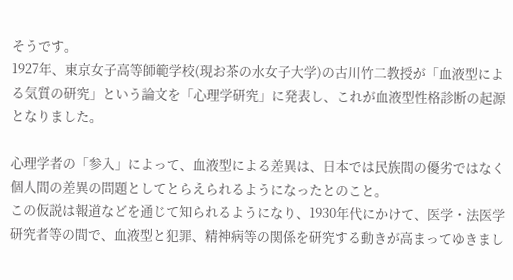そうです。
1927年、東京女子高等師範学校(現お茶の水女子大学)の古川竹二教授が「血液型による気質の研究」という論文を「心理学研究」に発表し、これが血液型性格診断の起源となりました。

心理学者の「参入」によって、血液型による差異は、日本では民族間の優劣ではなく個人間の差異の問題としてとらえられるようになったとのこと。
この仮説は報道などを通じて知られるようになり、1930年代にかけて、医学・法医学研究者等の間で、血液型と犯罪、精神病等の関係を研究する動きが高まってゆきまし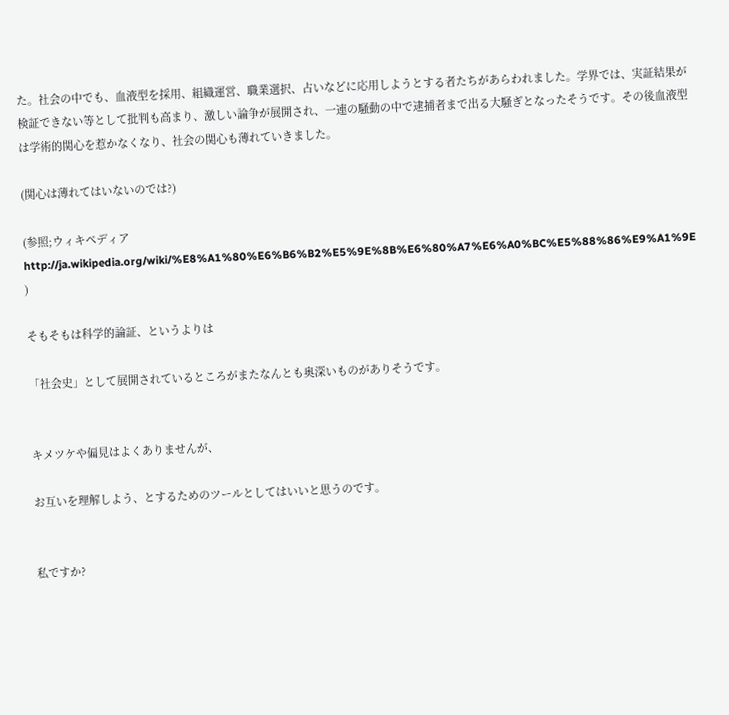た。社会の中でも、血液型を採用、組織運営、職業選択、占いなどに応用しようとする者たちがあらわれました。学界では、実証結果が検証できない等として批判も高まり、激しい論争が展開され、一連の騒動の中で逮捕者まで出る大騒ぎとなったそうです。その後血液型は学術的関心を惹かなくなり、社会の関心も薄れていきました。

(関心は薄れてはいないのでは?)

(参照;ウィキペディア http://ja.wikipedia.org/wiki/%E8%A1%80%E6%B6%B2%E5%9E%8B%E6%80%A7%E6%A0%BC%E5%88%86%E9%A1%9E )

そもそもは科学的論証、というよりは

「社会史」として展開されているところがまたなんとも奥深いものがありそうです。


キメツケや偏見はよくありませんが、

お互いを理解しよう、とするためのツールとしてはいいと思うのです。


私ですか?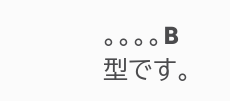。。。。B型です。